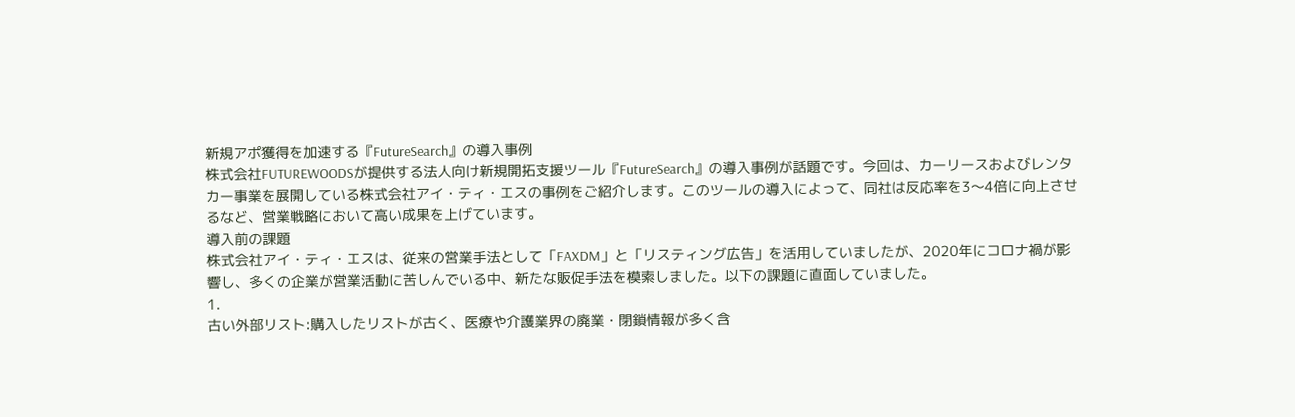新規アポ獲得を加速する『FutureSearch』の導入事例
株式会社FUTUREWOODSが提供する法人向け新規開拓支援ツール『FutureSearch』の導入事例が話題です。今回は、カーリースおよびレンタカー事業を展開している株式会社アイ・ティ・エスの事例をご紹介します。このツールの導入によって、同社は反応率を3〜4倍に向上させるなど、営業戦略において高い成果を上げています。
導入前の課題
株式会社アイ・ティ・エスは、従来の営業手法として「FAXDM」と「リスティング広告」を活用していましたが、2020年にコロナ禍が影響し、多くの企業が営業活動に苦しんでいる中、新たな販促手法を模索しました。以下の課題に直面していました。
1.
古い外部リスト:購入したリストが古く、医療や介護業界の廃業・閉鎖情報が多く含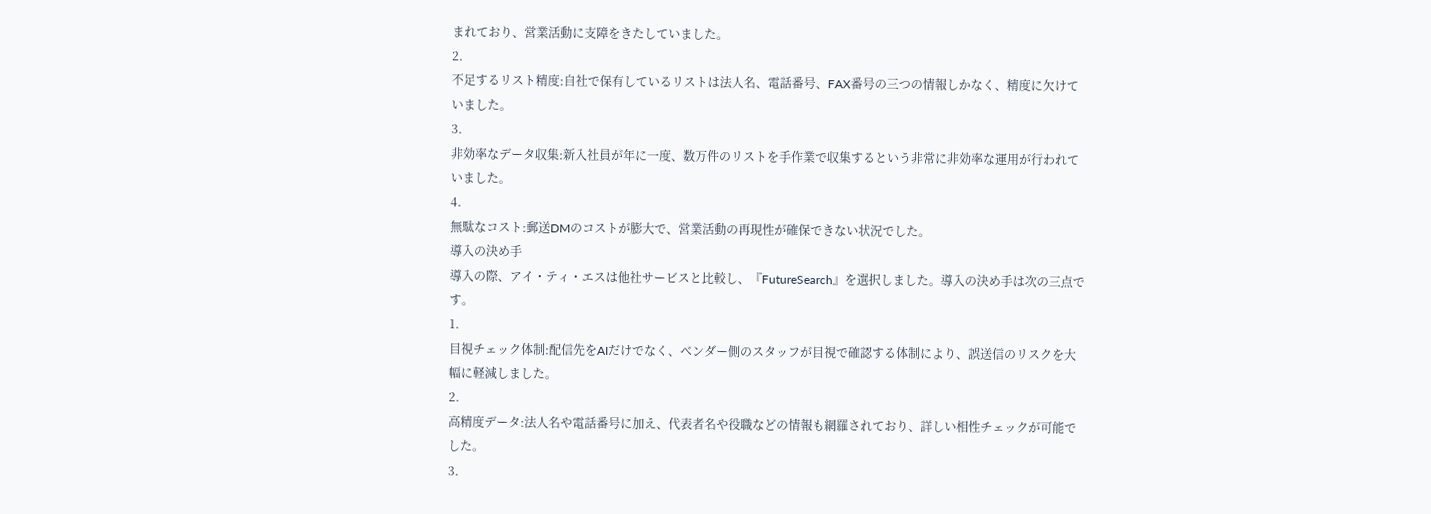まれており、営業活動に支障をきたしていました。
2.
不足するリスト精度:自社で保有しているリストは法人名、電話番号、FAX番号の三つの情報しかなく、精度に欠けていました。
3.
非効率なデータ収集:新入社員が年に一度、数万件のリストを手作業で収集するという非常に非効率な運用が行われていました。
4.
無駄なコスト:郵送DMのコストが膨大で、営業活動の再現性が確保できない状況でした。
導入の決め手
導入の際、アイ・ティ・エスは他社サービスと比較し、『FutureSearch』を選択しました。導入の決め手は次の三点です。
1.
目視チェック体制:配信先をAIだけでなく、ベンダー側のスタッフが目視で確認する体制により、誤送信のリスクを大幅に軽減しました。
2.
高精度データ:法人名や電話番号に加え、代表者名や役職などの情報も網羅されており、詳しい相性チェックが可能でした。
3.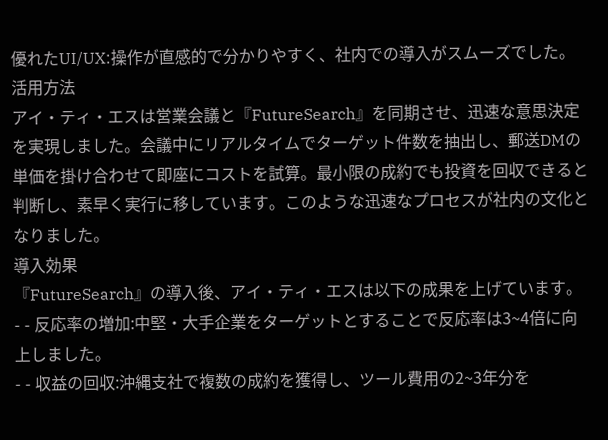優れたUI/UX:操作が直感的で分かりやすく、社内での導入がスムーズでした。
活用方法
アイ・ティ・エスは営業会議と『FutureSearch』を同期させ、迅速な意思決定を実現しました。会議中にリアルタイムでターゲット件数を抽出し、郵送DMの単価を掛け合わせて即座にコストを試算。最小限の成約でも投資を回収できると判断し、素早く実行に移しています。このような迅速なプロセスが社内の文化となりました。
導入効果
『FutureSearch』の導入後、アイ・ティ・エスは以下の成果を上げています。
- - 反応率の増加:中堅・大手企業をターゲットとすることで反応率は3~4倍に向上しました。
- - 収益の回収:沖縄支社で複数の成約を獲得し、ツール費用の2~3年分を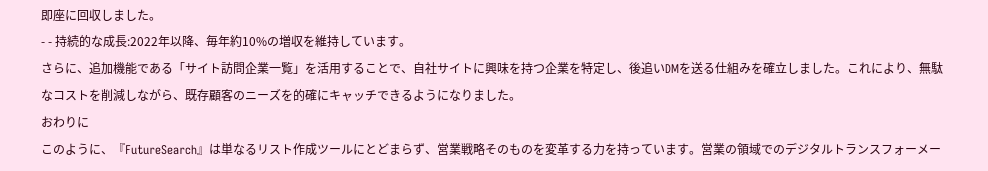即座に回収しました。
- - 持続的な成長:2022年以降、毎年約10%の増収を維持しています。
さらに、追加機能である「サイト訪問企業一覧」を活用することで、自社サイトに興味を持つ企業を特定し、後追いDMを送る仕組みを確立しました。これにより、無駄なコストを削減しながら、既存顧客のニーズを的確にキャッチできるようになりました。
おわりに
このように、『FutureSearch』は単なるリスト作成ツールにとどまらず、営業戦略そのものを変革する力を持っています。営業の領域でのデジタルトランスフォーメー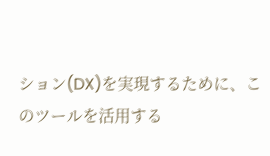ション(DX)を実現するために、このツールを活用する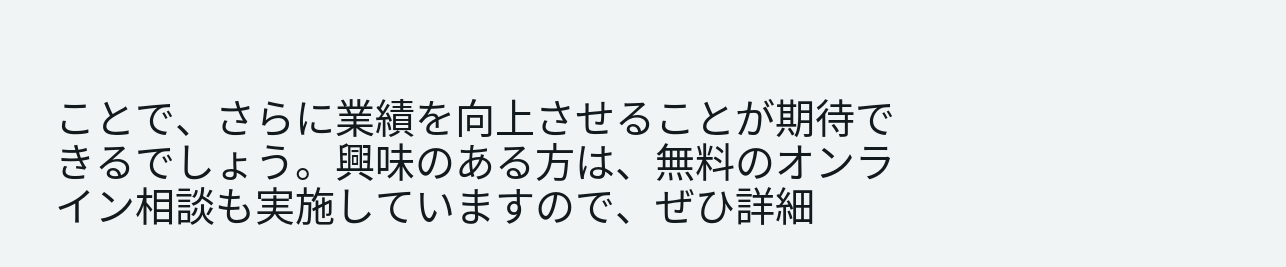ことで、さらに業績を向上させることが期待できるでしょう。興味のある方は、無料のオンライン相談も実施していますので、ぜひ詳細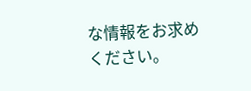な情報をお求めください。